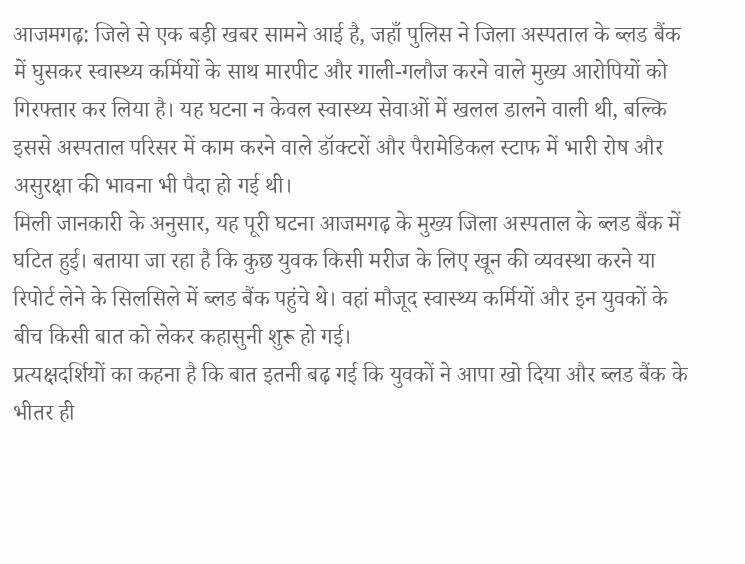आजमगढ़: जिले से एक बड़ी खबर सामने आई है, जहाँ पुलिस ने जिला अस्पताल के ब्लड बैंक में घुसकर स्वास्थ्य कर्मियों के साथ मारपीट और गाली-गलौज करने वाले मुख्य आरोपियों को गिरफ्तार कर लिया है। यह घटना न केवल स्वास्थ्य सेवाओं में खलल डालने वाली थी, बल्कि इससे अस्पताल परिसर में काम करने वाले डॉक्टरों और पैरामेडिकल स्टाफ में भारी रोष और असुरक्षा की भावना भी पैदा हो गई थी।
मिली जानकारी के अनुसार, यह पूरी घटना आजमगढ़ के मुख्य जिला अस्पताल के ब्लड बैंक में घटित हुई। बताया जा रहा है कि कुछ युवक किसी मरीज के लिए खून की व्यवस्था करने या रिपोर्ट लेने के सिलसिले में ब्लड बैंक पहुंचे थे। वहां मौजूद स्वास्थ्य कर्मियों और इन युवकों के बीच किसी बात को लेकर कहासुनी शुरू हो गई।
प्रत्यक्षदर्शियों का कहना है कि बात इतनी बढ़ गई कि युवकों ने आपा खो दिया और ब्लड बैंक के भीतर ही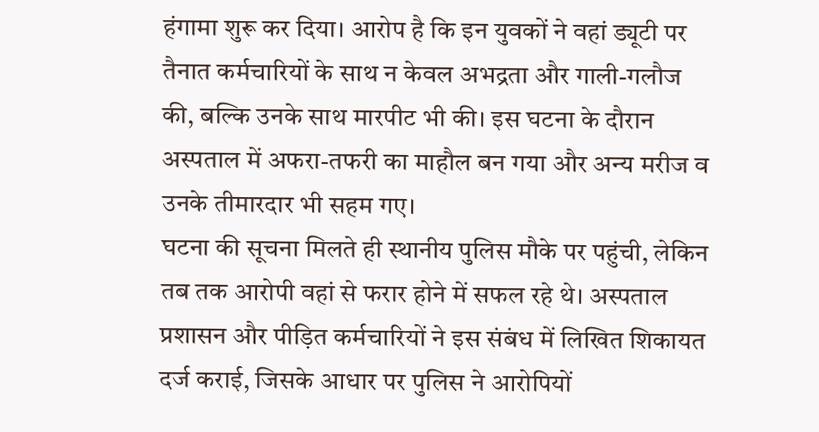हंगामा शुरू कर दिया। आरोप है कि इन युवकों ने वहां ड्यूटी पर तैनात कर्मचारियों के साथ न केवल अभद्रता और गाली-गलौज की, बल्कि उनके साथ मारपीट भी की। इस घटना के दौरान अस्पताल में अफरा-तफरी का माहौल बन गया और अन्य मरीज व उनके तीमारदार भी सहम गए।
घटना की सूचना मिलते ही स्थानीय पुलिस मौके पर पहुंची, लेकिन तब तक आरोपी वहां से फरार होने में सफल रहे थे। अस्पताल प्रशासन और पीड़ित कर्मचारियों ने इस संबंध में लिखित शिकायत दर्ज कराई, जिसके आधार पर पुलिस ने आरोपियों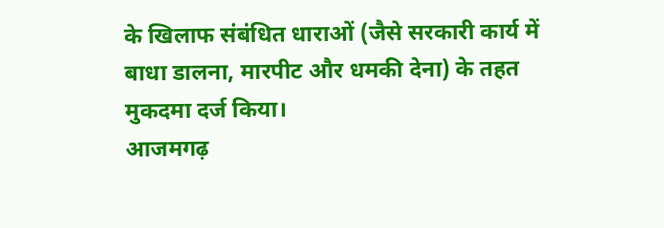के खिलाफ संबंधित धाराओं (जैसे सरकारी कार्य में बाधा डालना, मारपीट और धमकी देना) के तहत मुकदमा दर्ज किया।
आजमगढ़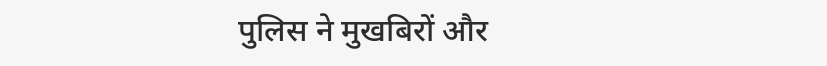पुलिस ने मुखबिरों और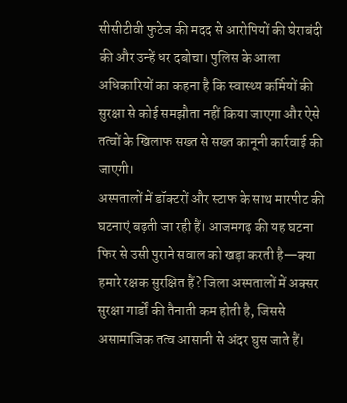सीसीटीवी फुटेज की मदद से आरोपियों की घेराबंदी की और उन्हें धर दबोचा। पुलिस के आला अधिकारियों का कहना है कि स्वास्थ्य कर्मियों की सुरक्षा से कोई समझौता नहीं किया जाएगा और ऐसे तत्वों के खिलाफ सख्त से सख्त कानूनी कार्रवाई की जाएगी।
अस्पतालों में डॉक्टरों और स्टाफ के साथ मारपीट की घटनाएं बढ़ती जा रही हैं। आजमगढ़ की यह घटना फिर से उसी पुराने सवाल को खड़ा करती है—क्या हमारे रक्षक सुरक्षित हैं? जिला अस्पतालों में अक्सर सुरक्षा गार्डों की तैनाती कम होती है, जिससे असामाजिक तत्व आसानी से अंदर घुस जाते हैं।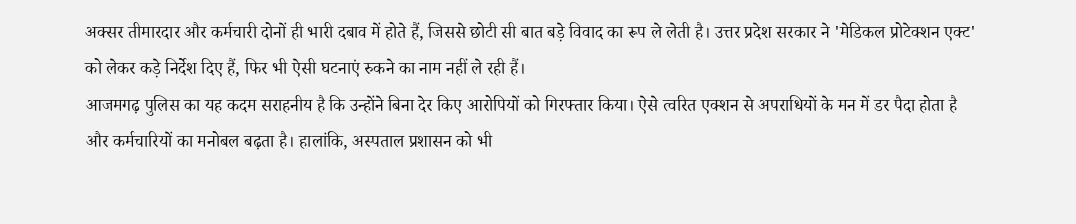अक्सर तीमारदार और कर्मचारी दोनों ही भारी दबाव में होते हैं, जिससे छोटी सी बात बड़े विवाद का रूप ले लेती है। उत्तर प्रदेश सरकार ने 'मेडिकल प्रोटेक्शन एक्ट' को लेकर कड़े निर्देश दिए हैं, फिर भी ऐसी घटनाएं रुकने का नाम नहीं ले रही हैं।
आजमगढ़ पुलिस का यह कदम सराहनीय है कि उन्होंने बिना देर किए आरोपियों को गिरफ्तार किया। ऐसे त्वरित एक्शन से अपराधियों के मन में डर पैदा होता है और कर्मचारियों का मनोबल बढ़ता है। हालांकि, अस्पताल प्रशासन को भी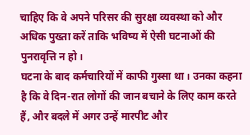चाहिए कि वे अपने परिसर की सुरक्षा व्यवस्था को और अधिक पुख्ता करें ताकि भविष्य में ऐसी घटनाओं की पुनरावृत्ति न हो।
घटना के बाद कर्मचारियों में काफी गुस्सा था। उनका कहना है कि वे दिन-रात लोगों की जान बचाने के लिए काम करते हैं, और बदले में अगर उन्हें मारपीट और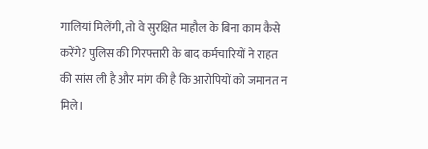गालियां मिलेंगी, तो वे सुरक्षित माहौल के बिना काम कैसे करेंगे? पुलिस की गिरफ्तारी के बाद कर्मचारियों ने राहत की सांस ली है और मांग की है कि आरोपियों को जमानत न मिले।